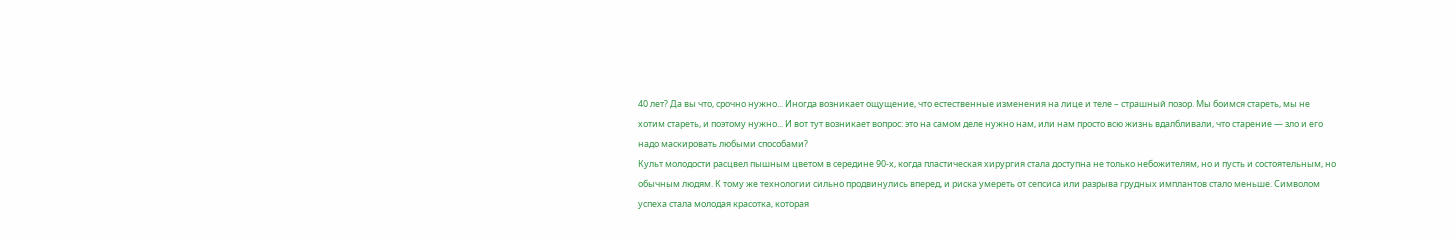40 лет? Да вы что, срочно нужно... Иногда возникает ощущение, что естественные изменения на лице и теле – страшный позор. Мы боимся стареть, мы не хотим стареть, и поэтому нужно... И вот тут возникает вопрос: это на самом деле нужно нам, или нам просто всю жизнь вдалбливали, что старение — зло и его надо маскировать любыми способами?
Культ молодости расцвел пышным цветом в середине 90-х, когда пластическая хирургия стала доступна не только небожителям, но и пусть и состоятельным, но обычным людям. К тому же технологии сильно продвинулись вперед, и риска умереть от сепсиса или разрыва грудных имплантов стало меньше. Символом успеха стала молодая красотка, которая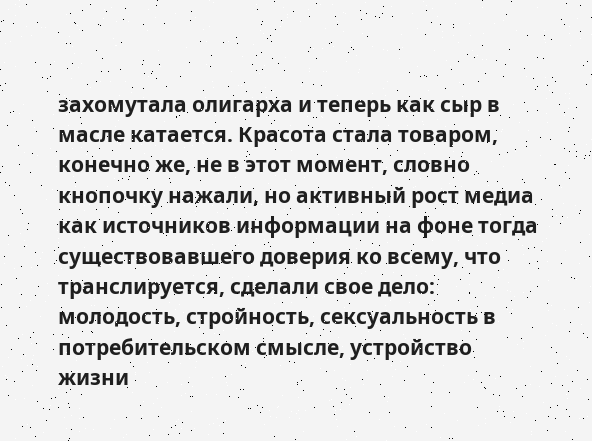захомутала олигарха и теперь как сыр в масле катается. Красота стала товаром, конечно же, не в этот момент, словно кнопочку нажали, но активный рост медиа как источников информации на фоне тогда существовавшего доверия ко всему, что транслируется, сделали свое дело: молодость, стройность, сексуальность в потребительском смысле, устройство жизни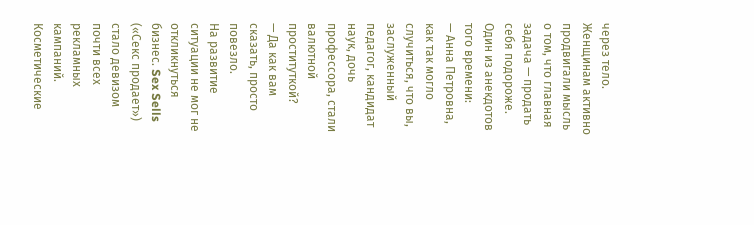через тело. Женщинам активно продвигали мысль о том, что главная задача — продать себя подороже.
Один из анекдотов того времени:
— Анна Петровна, как так могло случиться, что вы, заслуженный педагог, кандидат наук, дочь профессора, стали валютной проституткой?
— Да как вам сказать, просто повезло.
На развитие ситуации не мог не откликнуться бизнес. Sex Sells («Секс продает») стало девизом почти всех рекламных кампаний. Косметические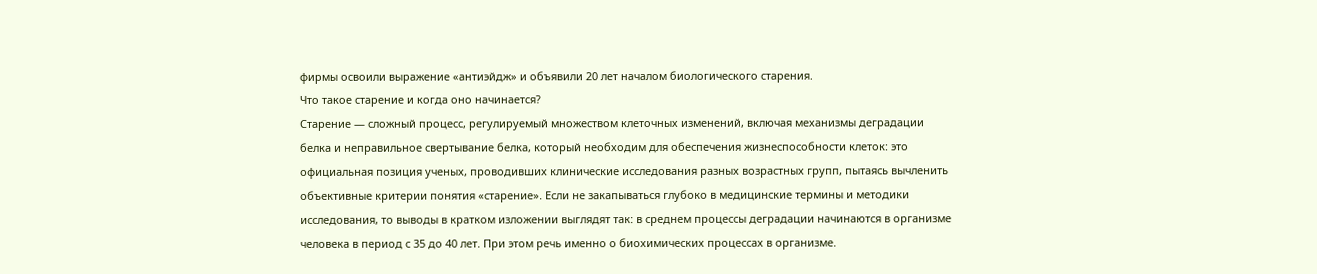фирмы освоили выражение «антиэйдж» и объявили 20 лет началом биологического старения.
Что такое старение и когда оно начинается?
Старение — сложный процесс, регулируемый множеством клеточных изменений, включая механизмы деградации белка и неправильное свертывание белка, который необходим для обеспечения жизнеспособности клеток: это официальная позиция ученых, проводивших клинические исследования разных возрастных групп, пытаясь вычленить объективные критерии понятия «старение». Если не закапываться глубоко в медицинские термины и методики исследования, то выводы в кратком изложении выглядят так: в среднем процессы деградации начинаются в организме человека в период с 35 до 40 лет. При этом речь именно о биохимических процессах в организме.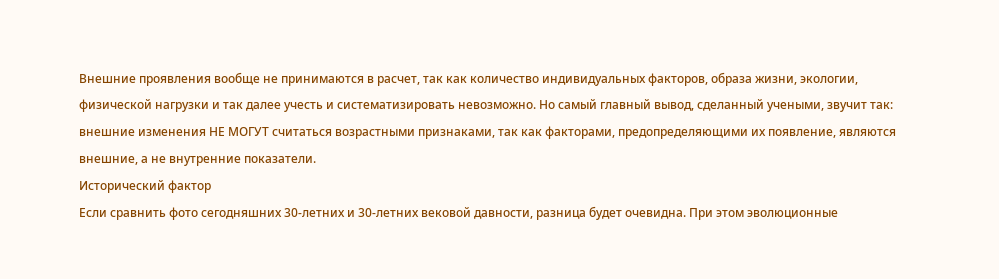Внешние проявления вообще не принимаются в расчет, так как количество индивидуальных факторов, образа жизни, экологии, физической нагрузки и так далее учесть и систематизировать невозможно. Но самый главный вывод, сделанный учеными, звучит так: внешние изменения НЕ МОГУТ считаться возрастными признаками, так как факторами, предопределяющими их появление, являются внешние, а не внутренние показатели.
Исторический фактор
Если сравнить фото сегодняшних 30-летних и 30-летних вековой давности, разница будет очевидна. При этом эволюционные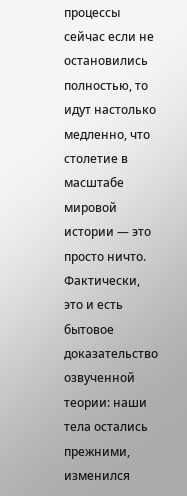процессы сейчас если не остановились полностью, то идут настолько медленно, что столетие в масштабе мировой истории — это просто ничто. Фактически, это и есть бытовое доказательство озвученной теории: наши тела остались прежними, изменился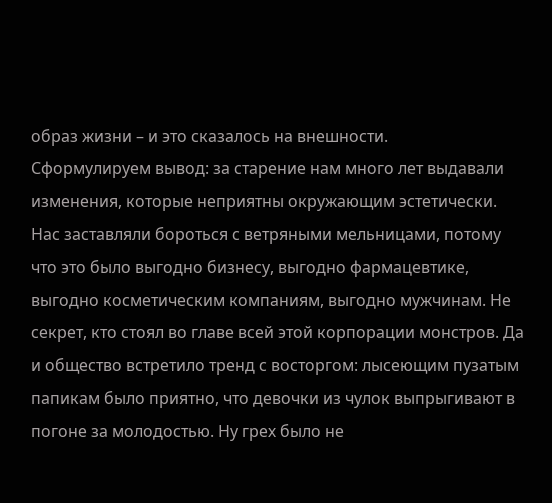образ жизни – и это сказалось на внешности.
Сформулируем вывод: за старение нам много лет выдавали изменения, которые неприятны окружающим эстетически. Нас заставляли бороться с ветряными мельницами, потому что это было выгодно бизнесу, выгодно фармацевтике, выгодно косметическим компаниям, выгодно мужчинам. Не секрет, кто стоял во главе всей этой корпорации монстров. Да и общество встретило тренд с восторгом: лысеющим пузатым папикам было приятно, что девочки из чулок выпрыгивают в погоне за молодостью. Ну грех было не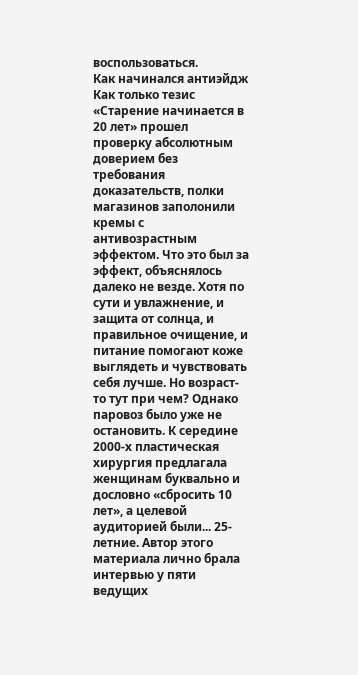воспользоваться.
Как начинался антиэйдж
Как только тезис «Старение начинается в 20 лет» прошел проверку абсолютным доверием без требования доказательств, полки магазинов заполонили кремы с антивозрастным эффектом. Что это был за эффект, объяснялось далеко не везде. Хотя по сути и увлажнение, и защита от солнца, и правильное очищение, и питание помогают коже выглядеть и чувствовать себя лучше. Но возраст-то тут при чем? Однако паровоз было уже не остановить. К середине 2000-х пластическая хирургия предлагала женщинам буквально и дословно «сбросить 10 лет», а целевой аудиторией были... 25-летние. Автор этого материала лично брала интервью у пяти ведущих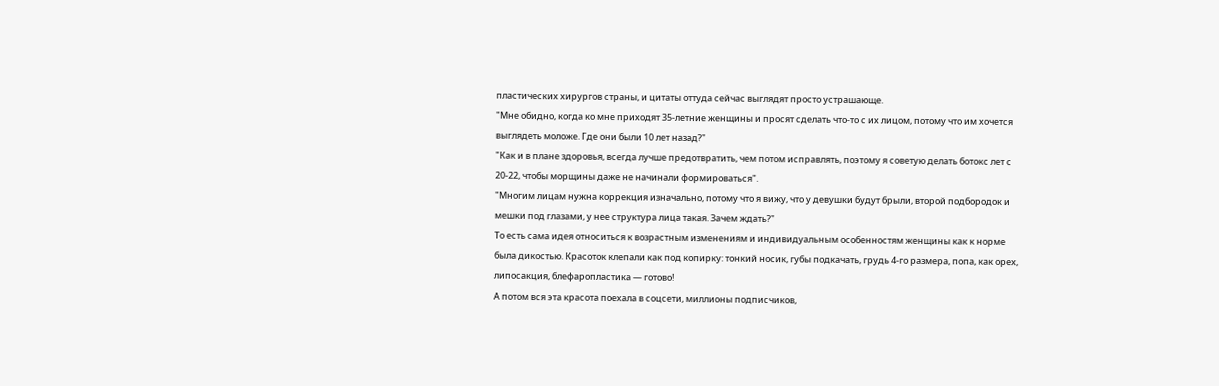пластических хирургов страны, и цитаты оттуда сейчас выглядят просто устрашающе.
"Мне обидно, когда ко мне приходят 35-летние женщины и просят сделать что-то с их лицом, потому что им хочется выглядеть моложе. Где они были 10 лет назад?"
"Как и в плане здоровья, всегда лучше предотвратить, чем потом исправлять, поэтому я советую делать ботокс лет с 20-22, чтобы морщины даже не начинали формироваться".
"Многим лицам нужна коррекция изначально, потому что я вижу, что у девушки будут брыли, второй подбородок и мешки под глазами, у нее структура лица такая. Зачем ждать?"
То есть сама идея относиться к возрастным изменениям и индивидуальным особенностям женщины как к норме была дикостью. Красоток клепали как под копирку: тонкий носик, губы подкачать, грудь 4-го размера, попа, как орех, липосакция, блефаропластика — готово!
А потом вся эта красота поехала в соцсети, миллионы подписчиков,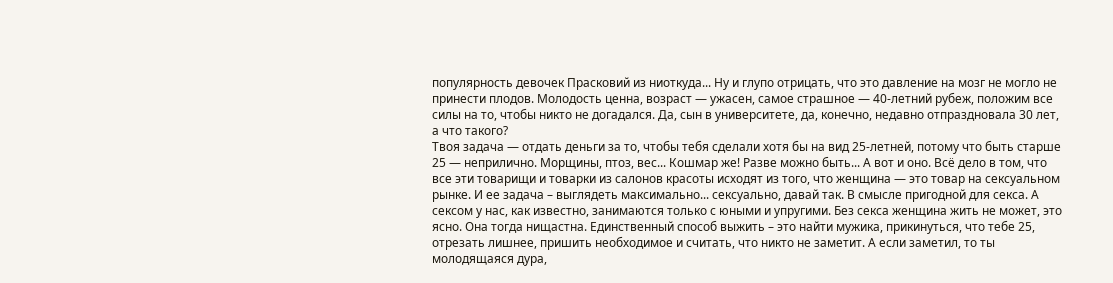популярность девочек Прасковий из ниоткуда... Ну и глупо отрицать, что это давление на мозг не могло не принести плодов. Молодость ценна, возраст — ужасен, самое страшное — 40-летний рубеж, положим все силы на то, чтобы никто не догадался. Да, сын в университете, да, конечно, недавно отпраздновала 30 лет, а что такого?
Твоя задача — отдать деньги за то, чтобы тебя сделали хотя бы на вид 25-летней, потому что быть старше 25 — неприлично. Морщины, птоз, вес... Кошмар же! Разве можно быть... А вот и оно. Всё дело в том, что все эти товарищи и товарки из салонов красоты исходят из того, что женщина — это товар на сексуальном рынке. И ее задача – выглядеть максимально... сексуально, давай так. В смысле пригодной для секса. А сексом у нас, как известно, занимаются только с юными и упругими. Без секса женщина жить не может, это ясно. Она тогда нищастна. Единственный способ выжить – это найти мужика, прикинуться, что тебе 25, отрезать лишнее, пришить необходимое и считать, что никто не заметит. А если заметил, то ты молодящаяся дура,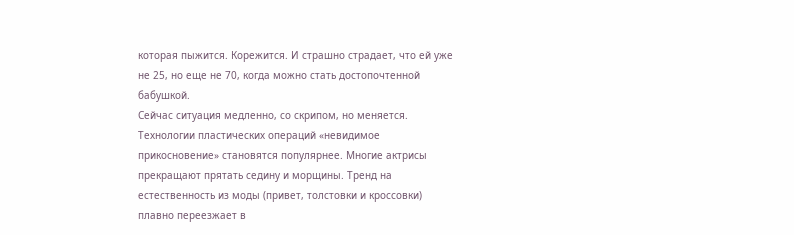которая пыжится. Корежится. И страшно страдает, что ей уже не 25, но еще не 70, когда можно стать достопочтенной бабушкой.
Сейчас ситуация медленно, со скрипом, но меняется. Технологии пластических операций «невидимое прикосновение» становятся популярнее. Многие актрисы прекращают прятать седину и морщины. Тренд на естественность из моды (привет, толстовки и кроссовки) плавно переезжает в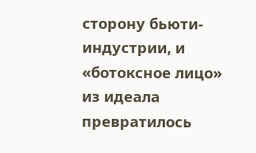сторону бьюти-индустрии, и «ботоксное лицо» из идеала превратилось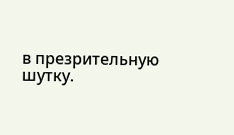в презрительную шутку.